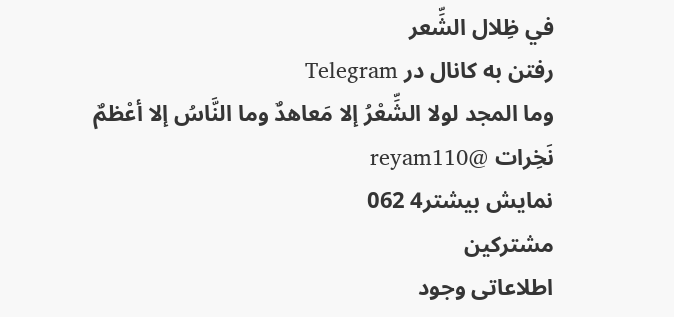في ظِلال الشِّعر
رفتن به کانال در Telegram
وما المجد لولا الشِّعْرُ إلا مَعاهدٌ وما النَّاسُ إلا أعْظمٌ نَخِرات @reyam110
نمایش بیشتر4 062
مشترکین
اطلاعاتی وجود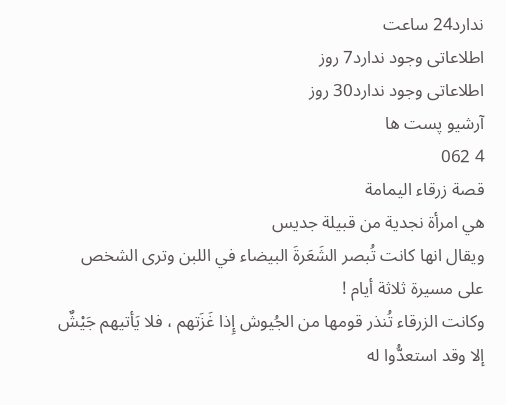ندارد24 ساعت
اطلاعاتی وجود ندارد7 روز
اطلاعاتی وجود ندارد30 روز
آرشیو پست ها
4 062
قصة زرقاء اليمامة
هي امرأة نجدية من قبيلة جديس
ويقال انها كانت تُبصر الشَعَرةَ البيضاء في اللبن وترى الشخص على مسيرة ثلاثة أيام !
وكانت الزرقاء تُنذر قومها من الجُيوش إِذا غَزَتهم ، فلا يَأتيهم جَيْشٌ إلا وقد استعدُّوا له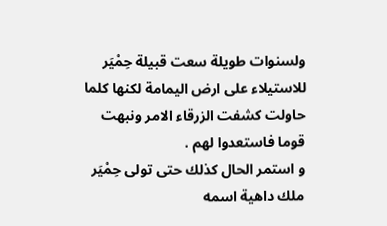ولسنوات طويلة سعت قبيلة حِمْيَر للاستيلاء على ارض اليمامة لكنها كلما حاولت كشفت الزرقاء الامر ونبهت قوما فاستعدوا لهم .
و استمر الحال كذلك حتى تولى حِمْيَر ملك داهية اسمه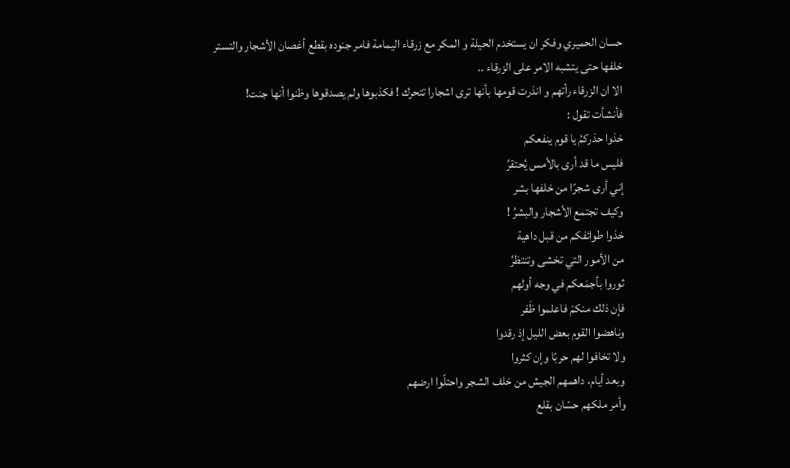حسان الحميري وفكر ان يستخدم الحيلة و المكر مع زرقاء اليمامة فامر جنوده بقطع أغصان الأشجار والتستر خلفها حتى يتشبه الامر على الزرقاء ..
الا ان الزرقاء رأتهم و انذرت قومها بأنها ترى اشجارا تتحرك ! فكذبوها ولم يصدقوها وظنوا أنها جنت!
فأنشأت تقول :
خذوا حذركمُ يا قوم ينفعكم
فليس ما قد أرى بالأمس يُحتقرُ
إني أرى شجرًا من خلفها بشر
وكيف تجتمع الأشجار والبشرُ !
خذوا طوائفكم من قبل داهية
من الأمور التي تخشى وتنتظرُ
ثوروا بأجمَعكم في وجه أولهم
فإن ذلك منكمْ فاعلموا ظَفر
وناهضوا القوم بعض الليل إذ رقدوا
ولا تخافوا لهم حربًا وإن كثروا
وبعد أيام، داهمهم الجيش من خلف الشجر واحتلّوا ارضهم
وأمر ملكهم حسّان بقلع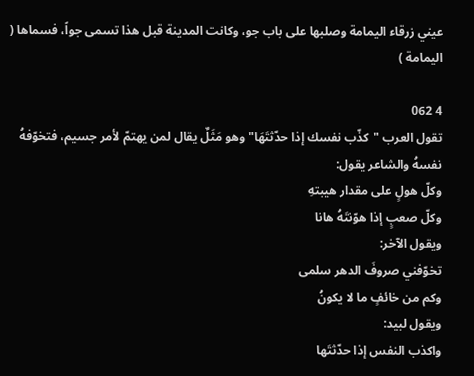عيني زرقاء اليمامة وصلبها على باب جو، وكانت المدينة قبل هذا تسمى جواً، فسماها ( اليمامة )

4 062
تقول العرب "كذّب نفسك إذا حدّثتَهَا" وهو مَثَلٌ يقال لمن يهتمّ لأمر جسيم، فتخوّفهُ نفسهُ والشاعر يقول:
وكلّ هولٍ على مقدار هيبتهِ
وكلّ صعبٍ إذا هوّنتَهُ هانا
ويقول الآخر:
تخوّفني صروفَ الدهر سلمى
وكم من خائفٍ ما لا يكونُ
ويقول لبيد:
واكذب النفس إذا حدّثتَها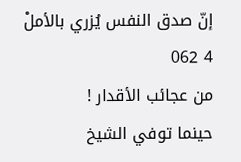إنّ صدق النفس يُزري بالأملْ
4 062
من عجائب الأقدار !
حينما توفي الشيخ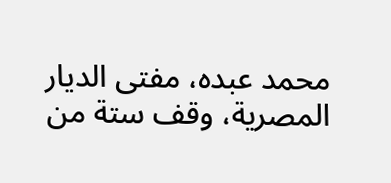محمد عبده، مفتى الديار المصرية، وقف ستة من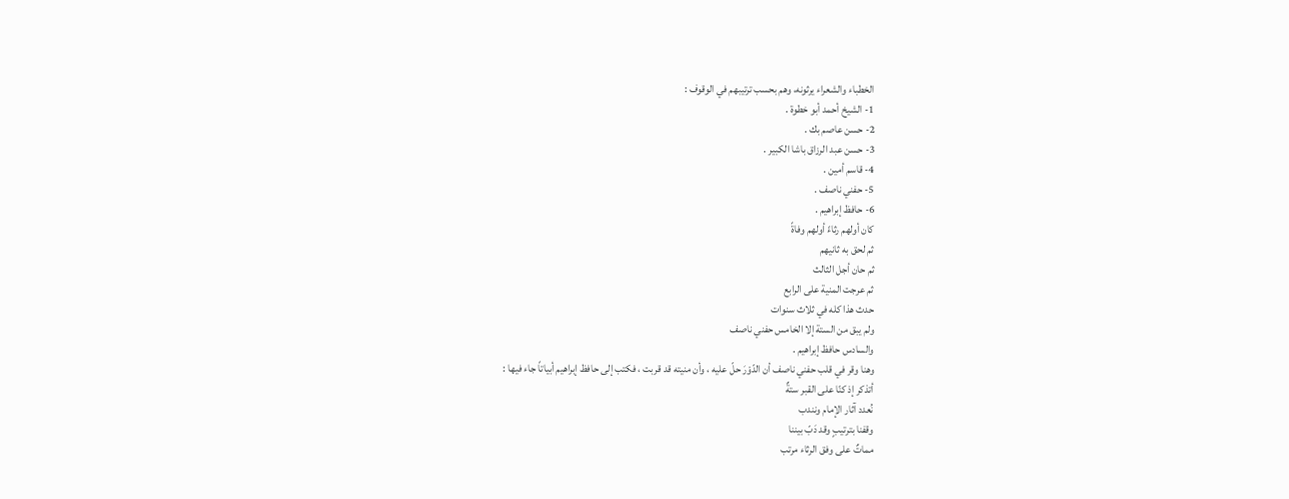الخطباء والشعراء يرثونه، وهم بحسب ترتيبهم في الوقوف :
1- الشيخ أحمد أبو خطوة .
2- حسن عاصم بك .
3- حسن عبد الرزاق باشا الكبير .
4- قاسم أمين .
5- حفني ناصف .
6- حافظ إبراهيم .
كان أولهم رثاءً أولهم وفاةً
ثم لحق به ثانيهم
ثم حان أجل الثالث
ثم عرجت المنية على الرابع
حدث هذا كله في ثلاث سنوات
ولم يبق من الستة إلا الخامس حفني ناصف
والسادس حافظ إبراهيم .
وهنا وقر في قلب حفني ناصف أن الدّوْرَ حلّ عليه ، وأن منيته قد قربت ، فكتب إلى حافظ إبراهيم أبياتاً جاء فيها :
أتذكر إذ كنّا على القبر ستةٌ
نُعدد آثار الإمام ونندب
وقفنا بترتيبٍ وقد دَبّ بيننا
مماتٌ على وفق الرثاء مرتب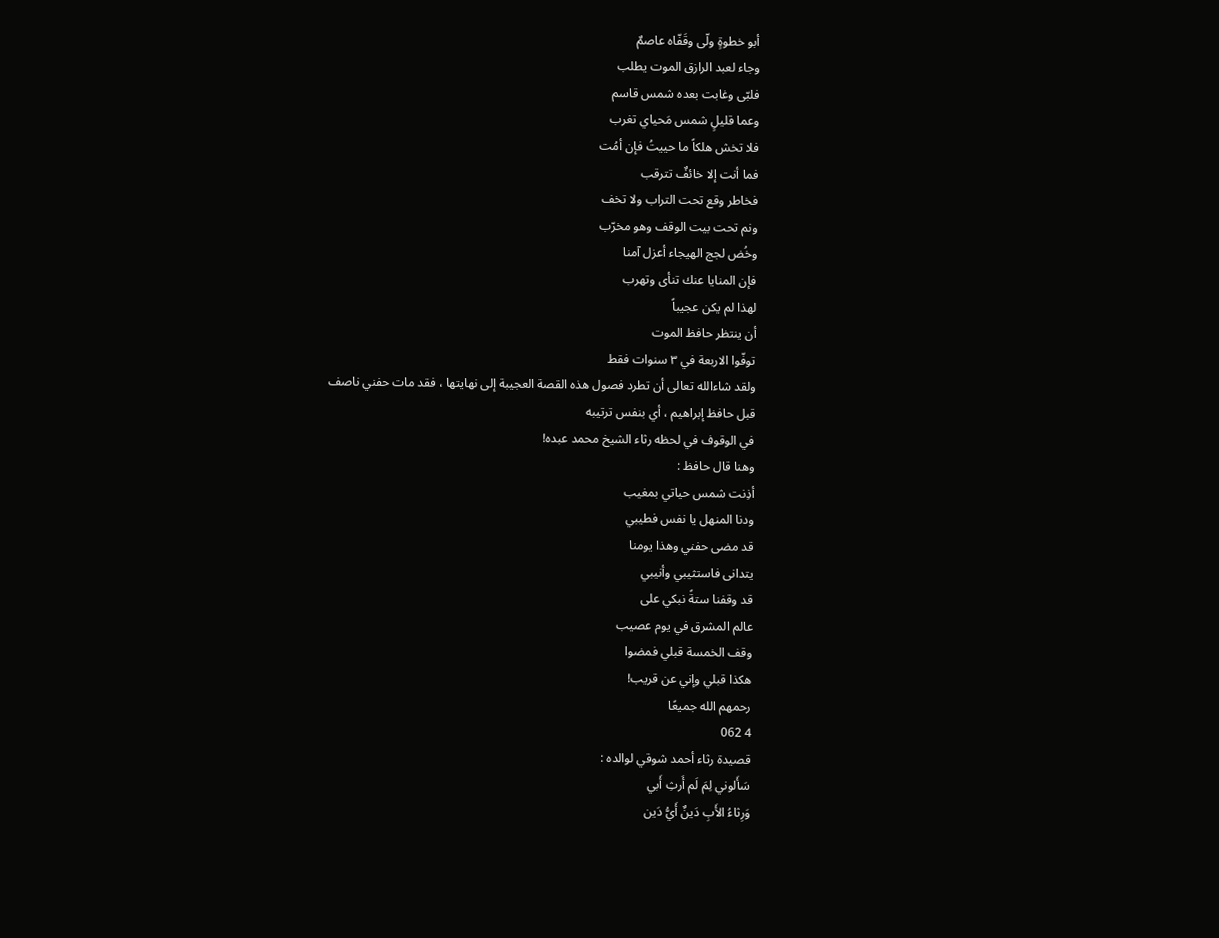أبو خطوةٍ ولّى وقَفّاه عاصمٌ
وجاء لعبد الرازق الموت يطلب
فلبّى وغابت بعده شمس قاسم
وعما قليلٍ شمس مَحياي تغرب
فلا تخش هلكاً ما حييتُ فإن أمُت
فما أنت إلا خائفٌ تترقب
فخاطر وقع تحت التراب ولا تخف
ونم تحت بيت الوقف وهو مخرّب
وخُض لجج الهيجاء أعزل آمنا
فإن المنايا عنك تنأى وتهرب
لهذا لم يكن عجيباً
أن ينتظر حافظ الموت
توفّوا الاربعة في ٣ سنوات فقط
ولقد شاءالله تعالى أن تطرد فصول هذه القصة العجيبة إلى نهايتها ، فقد مات حفني ناصف
قبل حافظ إبراهيم ، أي بنفس ترتيبه
في الوقوف في لحظه رثاء الشيخ محمد عبده!
وهنا قال حافظ :
أذِنت شمس حياتي بمغيب
ودنا المنهل يا نفس فطيبي
قد مضى حفني وهذا يومنا
يتدانى فاستثيبي وأنيبي
قد وقفنا ستةً نبكي على
عالم المشرق في يوم عصيب
وقف الخمسة قبلي فمضوا
هكذا قبلي وإني عن قريب!
رحمهم الله جميعًا
4 062
قصيدة رثاء أحمد شوقي لوالده :
سَأَلوني لِمَ لَم أَرثِ أَبي
وَرِثاءُ الأَبِ دَينٌ أَيُّ دَين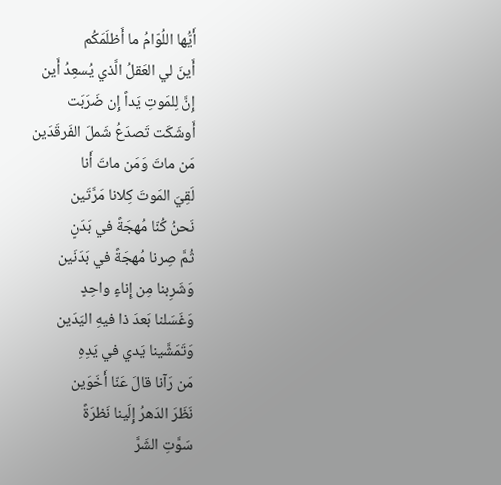أَيُّها اللُوّامُ ما أَظلَمَكُم
أَينَ لي العَقلُ الَّذي يُسعِدُ أَين
إِنَّ لِلمَوتِ يَداً إِن ضَرَبَت
أَوشَكَت تَصدَعُ شَملَ الفَرقَدَين
مَن ماتَ وَمَن ماتَ أَنا
لَقِيَ المَوتَ كِلانا مَرَّتَين
نَحنُ كُنّا مُهجَةً في بَدَنٍ
ثُمَّ صِرنا مُهجَةً في بَدَنَين
وَشَرِبنا مِن إِناءٍ واحِدٍ
وَغَسَلنا بَعدَ ذا فيهِ اليَدَين
وَتَمَشَّينا يَدي في يَدِهِ
مَن رَآنا قالَ عَنّا أَخَوَين
نَظَرَ الدَهرُ إِلَينا نَظرَةً
سَوَّتِ الشَرَّ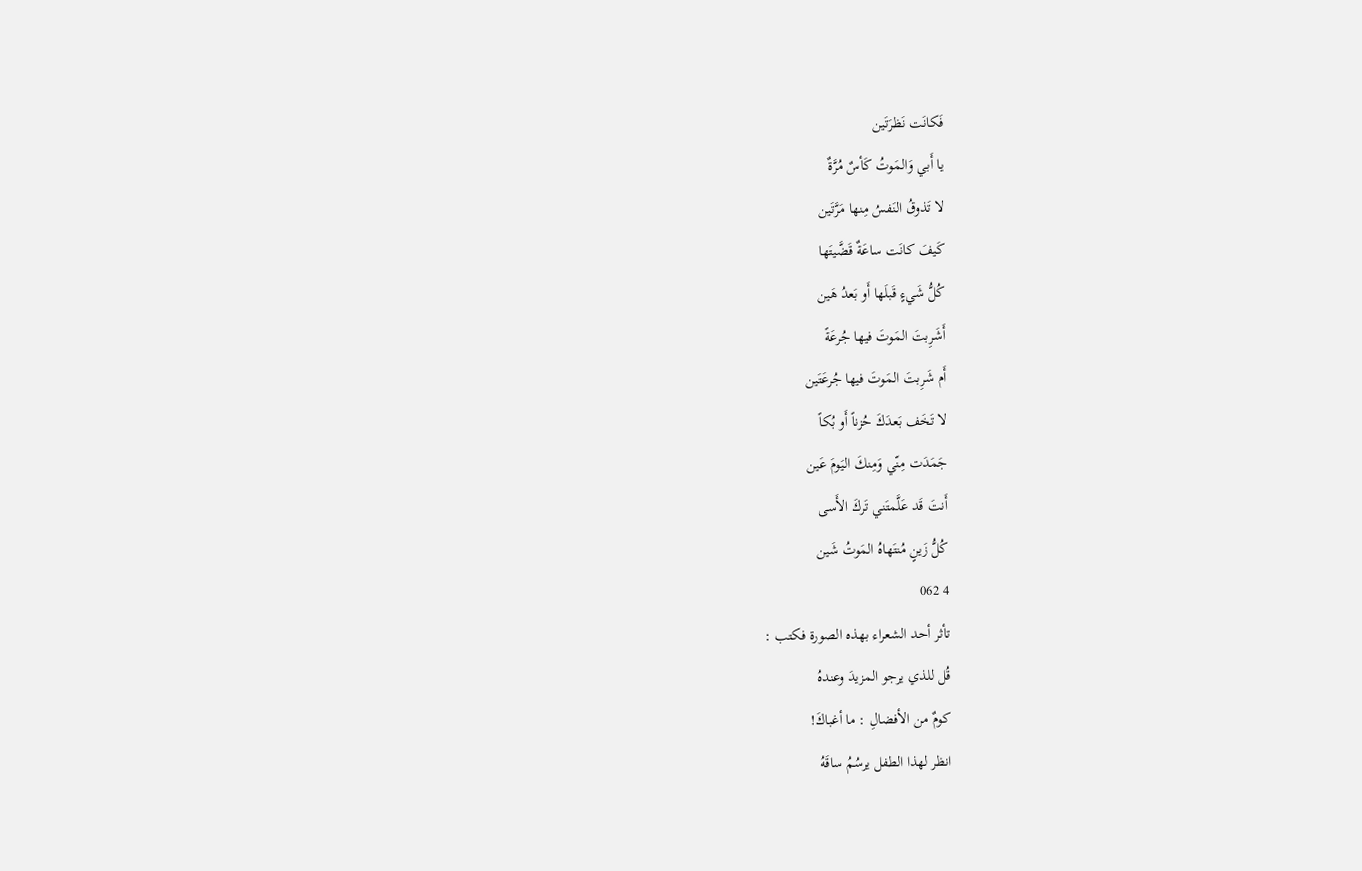فَكانَت نَظرَتَين
يا أَبي وَالمَوتُ كَأسٌ مُرَّةٌ
لا تَذوقُ النَفسُ مِنها مَرَّتَين
كَيفَ كانَت ساعَةٌ قَضَّيتَها
كُلُّ شَيءٍ قَبلَها أَو بَعدُ هَين
أَشَرِبتَ المَوتَ فيها جُرعَةً
أَم شَرِبتَ المَوتَ فيها جُرعَتَين
لا تَخَف بَعدَكَ حُزناً أَو بُكاً
جَمَدَت مِنّي وَمِنكَ اليَومَ عَين
أَنتَ قَد عَلَّمتَني تَركَ الأَسى
كُلُّ زَينٍ مُنتَهاهُ المَوتُ شَين
4 062
تأثر أحد الشعراء بهذه الصورة فكتب :
قُل للذي يرجو المزيدَ وعندهُ
كومٌ من الأفضالِ : ما أغباكَ!
انظر لهذا الطفل يرسُمُ ساقَهُ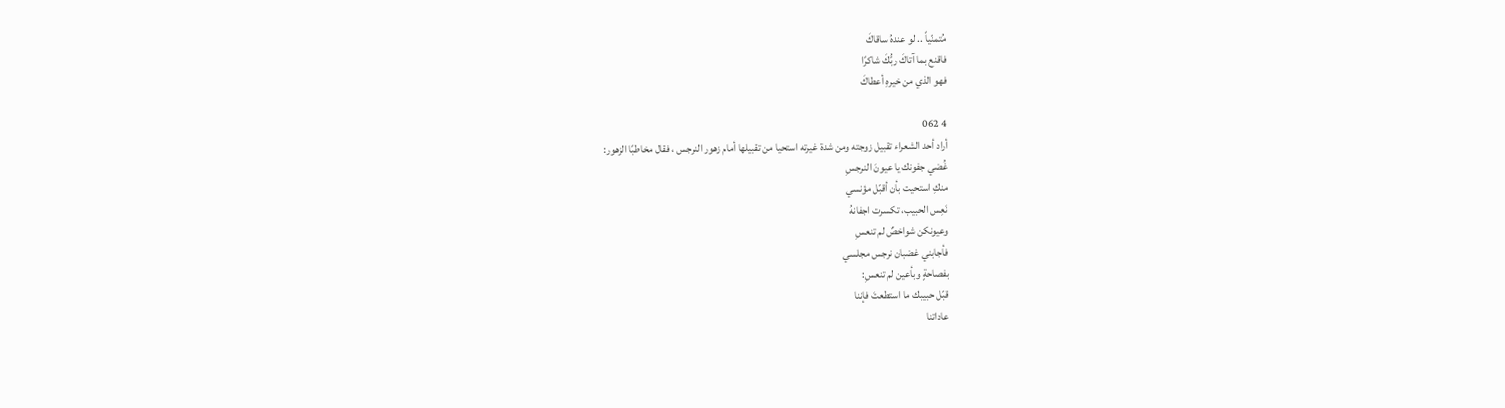مُتمنّياً .. لو عندهُ ساقاكَ
فاقنع بما آتاكَ ربُّكَ شاكرًا
فهو الذي من خيرهِ أعطاكَ

4 062
أراد أحد الشعراء تقبيل زوجته ومن شدة غيرته استحيا من تقبيلها أمام زهور النرجس ، فقال مخاطبًا الزهور:
غُضي جفونك يا عيونَ النرجسِ
منكِ استحيت بأن أقبّل مؤنسي
نَعِس الحبيب، تكسرت اجفانهُ
وعيونكن شواخصٌ لم تنعسِ
فأجابني غضبان نرجس مجلسي
بفصاحةٍ وبأعين لم تنعسِ:
قبّل حبيبك ما استطعتَ فإننا
عاداتنا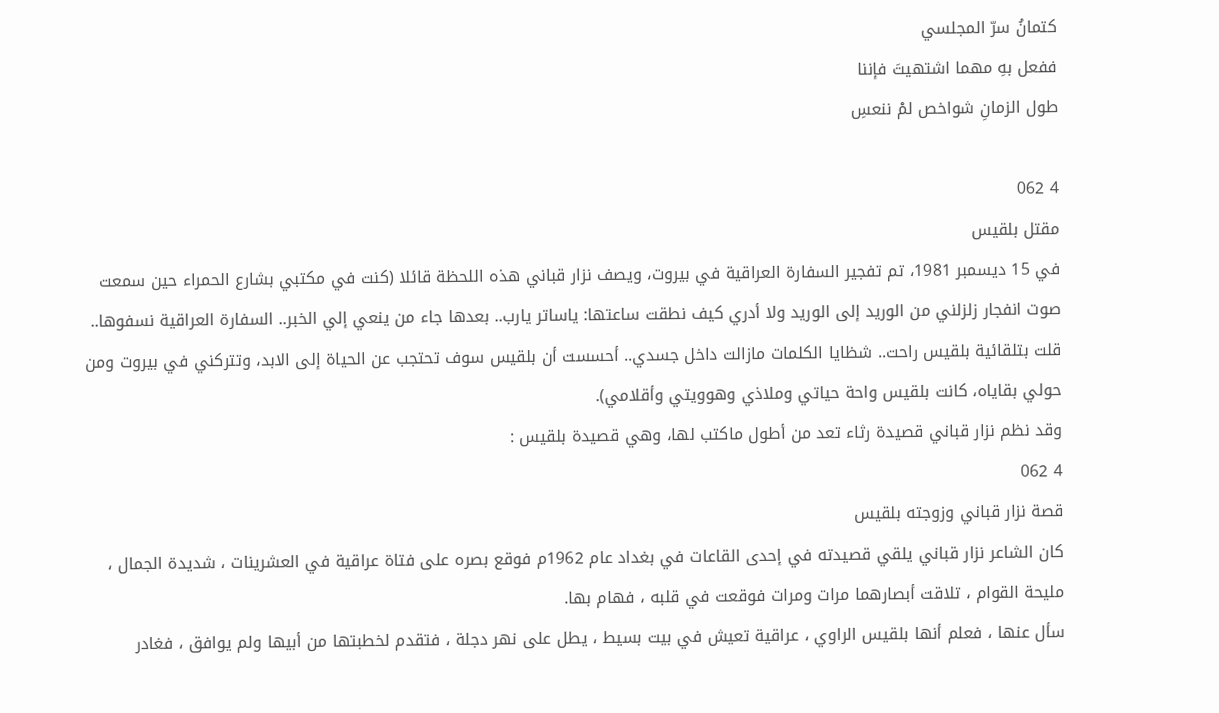كتمانُ سرّ المجلسي
ففعل بهِ مهما اشتهيتَ فإننا
طول الزمانِ شواخص لمْ ننعسِ

4 062
مقتل بلقيس
في 15 ديسمبر 1981، تم تفجير السفارة العراقية في بيروت، ويصف نزار قباني هذه اللحظة قائلا (كنت في مكتبي بشارع الحمراء حين سمعت صوت انفجار زلزلني من الوريد إلى الوريد ولا أدري كيف نطقت ساعتها: ياساتر يارب.. بعدها جاء من ينعي إلي الخبر.. السفارة العراقية نسفوها.. قلت بتلقائية بلقيس راحت.. شظايا الكلمات مازالت داخل جسدي.. أحسست أن بلقيس سوف تحتجب عن الحياة إلى الابد، وتتركني في بيروت ومن حولي بقاياه، كانت بلقيس واحة حياتي وملاذي وهوويتي وأقلامي).
وقد نظم نزار قباني قصيدة رثاء تعد من أطول ماكتب لها، وهي قصيدة بلقيس :
4 062
قصة نزار قباني وزوجته بلقيس
كان الشاعر نزار قباني يلقي قصيدته في إحدى القاعات في بغداد عام 1962م فوقع بصره على فتاة عراقية في العشرينات ، شديدة الجمال ، مليحة القوام ، تلاقت أبصارهما مرات ومرات فوقعت في قلبه ، فهام بها.
سأل عنها ، فعلم أنها بلقيس الراوي ، عراقية تعيش في بيت بسيط ، يطل على نهر دجلة ، فتقدم لخطبتها من أبيها ولم يوافق ، فغادر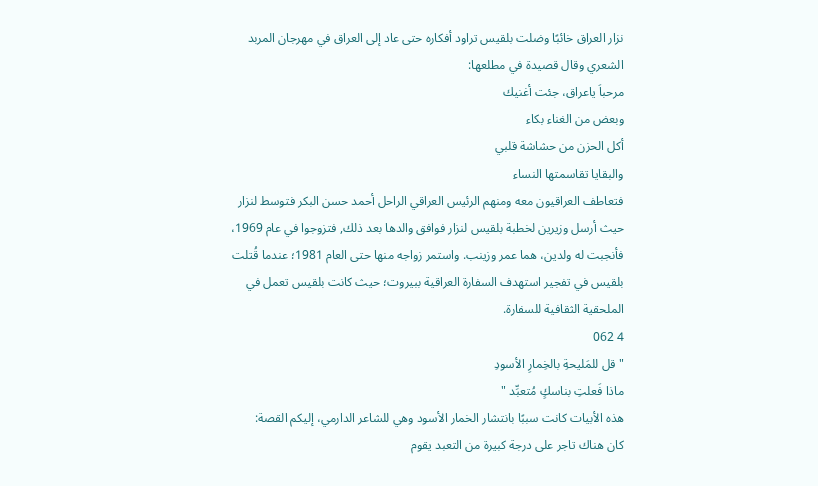نزار العراق خائبًا وضلت بلقيس تراود أفكاره حتى عاد إلى العراق في مهرجان المربد الشعري وقال قصيدة في مطلعها:
مرحباَ ياعراق، جئت أغنيك
وبعض من الغناء بكاء
أكل الحزن من حشاشة قلبي
والبقايا تقاسمتها النساء
فتعاطف العراقيون معه ومنهم الرئيس العراقي الراحل أحمد حسن البكر فتوسط لنزار حيث أرسل وزيرين لخطبة بلقيس لنزار فوافق والدها بعد ذلك, فتزوجوا في عام 1969، فأنجبت له ولدين، هما عمر وزينب. واستمر زواجه منها حتى العام 1981؛ عندما قُتلت بلقيس في تفجير استهدف السفارة العراقية ببيروت؛ حيث كانت بلقيس تعمل في الملحقية الثقافية للسفارة.
4 062
" قل للمَليحةِ بالخِمارِ الأسودِ
ماذا فَعلتِ بناسكٍ مُتعبِّد "
هذه الأبيات كانت سببًا بانتشار الخمار الأسود وهي للشاعر الدارمي، إليكم القصة:
كان هناك تاجر على درجة كبيرة من التعبد يقوم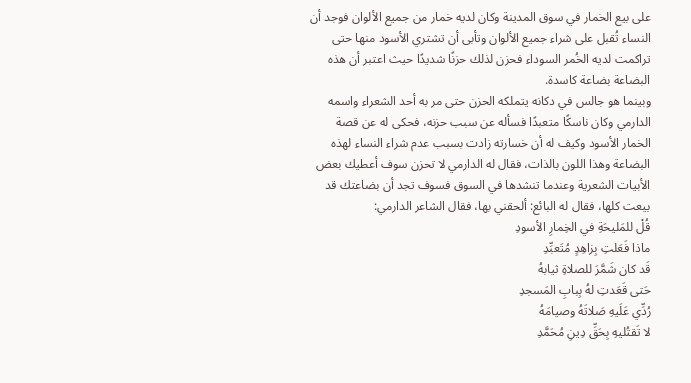على بيع الخمار في سوق المدينة وكان لديه خمار من جميع الألوان فوجد أن النساء تُقبل على شراء جميع الألوان وتأبى أن تشتري الأسود منها حتى تراكمت لديه الخُمر السوداء فحزن لذلك حزنًا شديدًا حيث اعتبر أن هذه البضاعة بضاعة كاسدة.
وبينما هو جالس في دكانه يتملكه الحزن حتى مر به أحد الشعراء واسمه الدارمي وكان ناسكًا متعبدًا فسأله عن سبب حزنه، فحكى له عن قصة الخمار الأسود وكيف له أن خسارته زادت بسبب عدم شراء النساء لهذه البضاعة وهذا اللون بالذات، فقال له الدارمي لا تحزن سوف أعطيك بعض الأبيات الشعرية وعندما تنشدها في السوق فسوف تجد أن بضاعتك قد بيعت كلها، فقال له البائع: ألحقني بها، فقال الشاعر الدارمي:
قُلْ للمَليحَةِ في الخِمارِ الأسودِ
ماذا فَعَلتِ بِزاهِدٍ مُتَعبِّدِ
قَد كان شَمَّرَ للصلاةِ ثيابهُ
حَتى قَعَدتِ لهُ بِبابِ المَسجدِ
رُدِّي عَلَيهِ صَلاتَهُ وصيامَهُ
لا تَقتُليهِ بِحَقِّ دِينِ مُحَمَّدِ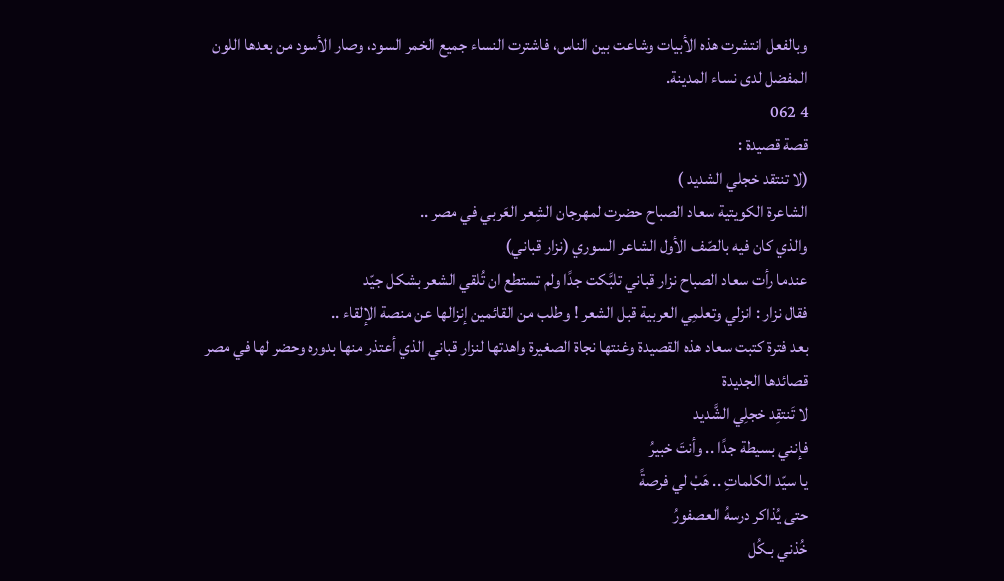وبالفعل انتشرت هذه الأبيات وشاعت بين الناس، فاشترت النساء جميع الخمر السود، وصار الأسود من بعدها اللون المفضل لدى نساء المدينة.
4 062
قصة قصيدة :
(لا تنتقد خجلي الشديد )
الشاعرة الكويتية سعاد الصباح حضرت لمهرجان الشِعر العَربي في مصر ..
والذي كان فيه بالصّف الأول الشاعر السوري (نزار قباني)
عندما رأت سعاد الصباح نزار قباني تلبَّكت جدًا ولم تستطع ان تُلقي الشعر بشكل جيّد
فقال نزار : انزلي وتعلمِي العربية قبل الشعر ! وطلب من القائمين إنزالها عن منصة الإلقاء ..
بعد فترة كتبت سعاد هذه القصيدة وغنتها نجاة الصغيرة واهدتها لنزار قباني الذي أعتذر منها بدوره وحضر لها في مصر قصائدها الجديدة
لا تَنتقِد خجلِي الشَّديد
فإنني بسيطة جدًا .. وأنتَ خبيرُ
يا سيّد الكلماتِ .. هَبْ لي فرصةً
حتى يُذاكر درسهُ العصفورُ
خُذني بـكُل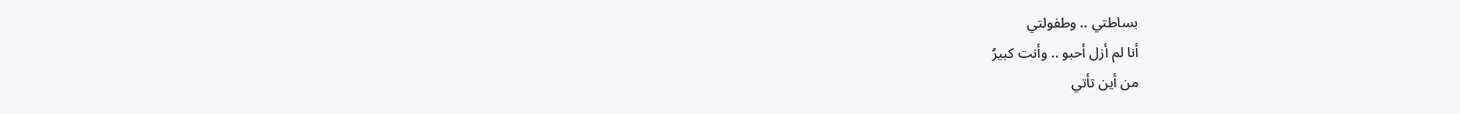بساطتي .. وطفولتي
أنا لم أزل أحبو .. وأنت كبيرُ
من أين تأتي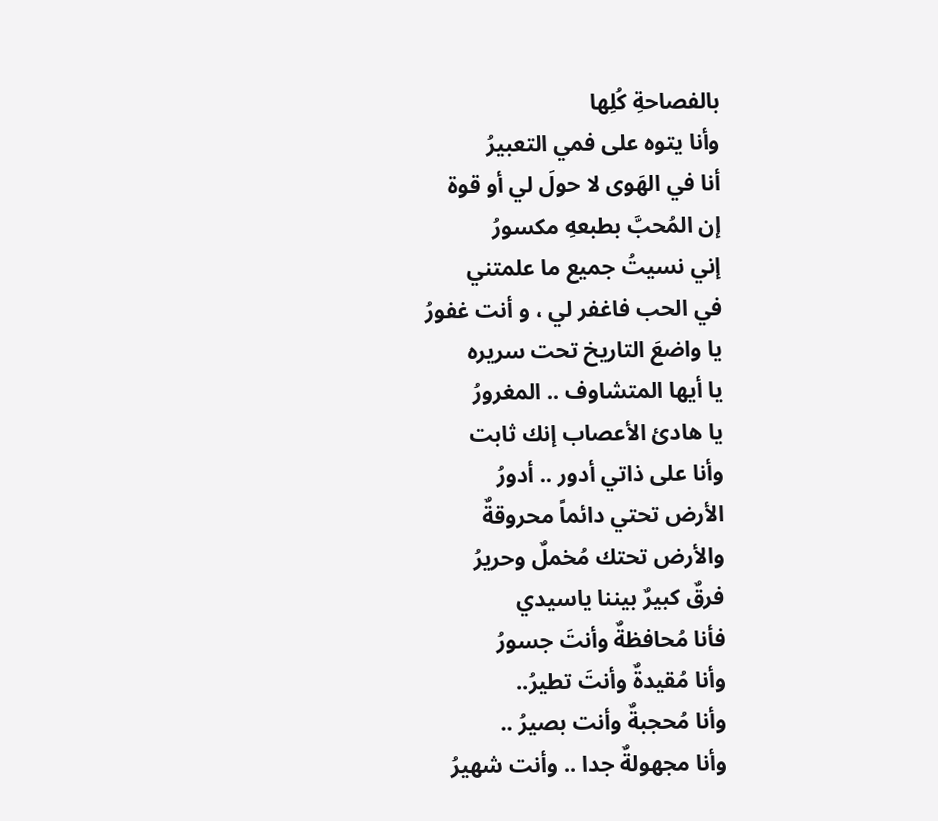بالفصاحةِ كُلِها
وأنا يتوه على فمي التعبيرُ
أنا في الهَوى لا حولَ لي أو قوة
إن المُحبَّ بطبعهِ مكسورُ
إني نسيتُ جميع ما علمتني
في الحب فاغفر لي ، و أنت غفورُ
يا واضعَ التاريخ تحت سريره
يا أيها المتشاوف .. المغرورُ
يا هادئ الأعصاب إنك ثابت
وأنا على ذاتي أدور .. أدورُ
الأرض تحتي دائماً محروقةٌ
والأرض تحتك مُخملٌ وحريرُ
فرقٌ كبيرٌ بيننا ياسيدي
فأنا مُحافظةٌ وأنتَ جسورُ
وأنا مُقيدةٌ وأنتَ تطيرُ..
وأنا مُحجبةٌ وأنت بصيرُ ..
وأنا مجهولةٌ جدا .. وأنت شهيرُ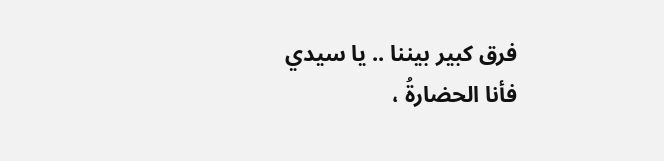فرق كبير بيننا .. يا سيدي
فأنا الحضارةُ ،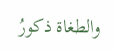والطغاة ذكورُ